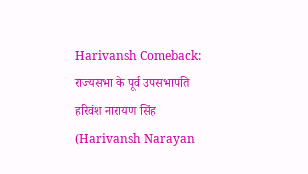Harivansh Comeback: राज्यसभा के पूर्व उपसभापति हरिवंश नारायण सिंह (Harivansh Narayan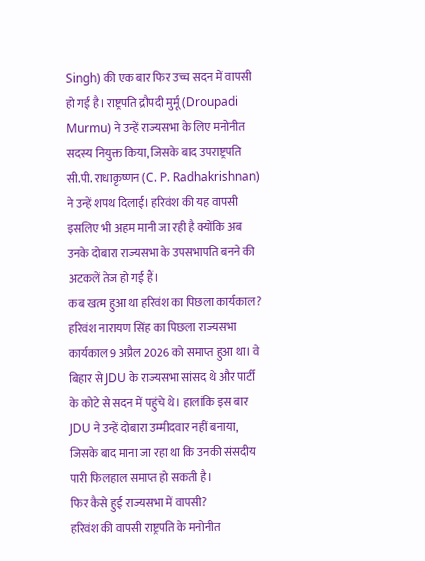Singh) की एक बार फिर उच्च सदन में वापसी हो गई है। राष्ट्रपति द्रौपदी मुर्मू (Droupadi Murmu) ने उन्हें राज्यसभा के लिए मनोनीत सदस्य नियुक्त किया, जिसके बाद उपराष्ट्रपति सी.पी. राधाकृष्णन (C. P. Radhakrishnan) ने उन्हें शपथ दिलाई। हरिवंश की यह वापसी इसलिए भी अहम मानी जा रही है क्योंकि अब उनके दोबारा राज्यसभा के उपसभापति बनने की अटकलें तेज हो गई हैं।
कब खत्म हुआ था हरिवंश का पिछला कार्यकाल?
हरिवंश नारायण सिंह का पिछला राज्यसभा कार्यकाल 9 अप्रैल 2026 को समाप्त हुआ था। वे बिहार से JDU के राज्यसभा सांसद थे और पार्टी के कोटे से सदन में पहुंचे थे। हालांकि इस बार JDU ने उन्हें दोबारा उम्मीदवार नहीं बनाया, जिसके बाद माना जा रहा था कि उनकी संसदीय पारी फिलहाल समाप्त हो सकती है।
फिर कैसे हुई राज्यसभा में वापसी?
हरिवंश की वापसी राष्ट्रपति के मनोनीत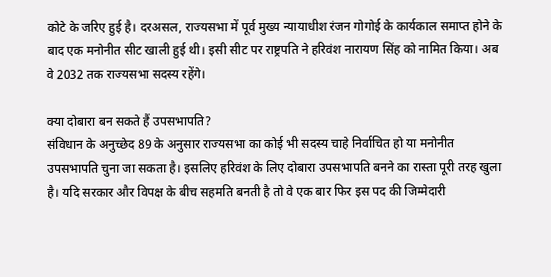कोटे के जरिए हुई है। दरअसल, राज्यसभा में पूर्व मुख्य न्यायाधीश रंजन गोगोई के कार्यकाल समाप्त होने के बाद एक मनोनीत सीट खाली हुई थी। इसी सीट पर राष्ट्रपति ने हरिवंश नारायण सिंह को नामित किया। अब वे 2032 तक राज्यसभा सदस्य रहेंगे।

क्या दोबारा बन सकते हैं उपसभापति?
संविधान के अनुच्छेद 89 के अनुसार राज्यसभा का कोई भी सदस्य चाहे निर्वाचित हो या मनोनीत उपसभापति चुना जा सकता है। इसलिए हरिवंश के लिए दोबारा उपसभापति बनने का रास्ता पूरी तरह खुला है। यदि सरकार और विपक्ष के बीच सहमति बनती है तो वे एक बार फिर इस पद की जिम्मेदारी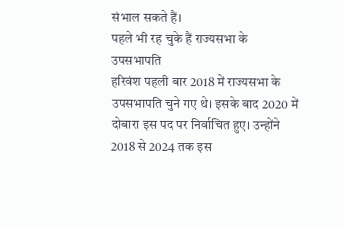संभाल सकते हैं।
पहले भी रह चुके हैं राज्यसभा के उपसभापति
हरिवंश पहली बार 2018 में राज्यसभा के उपसभापति चुने गए थे। इसके बाद 2020 में दोबारा इस पद पर निर्वाचित हुए। उन्होंने 2018 से 2024 तक इस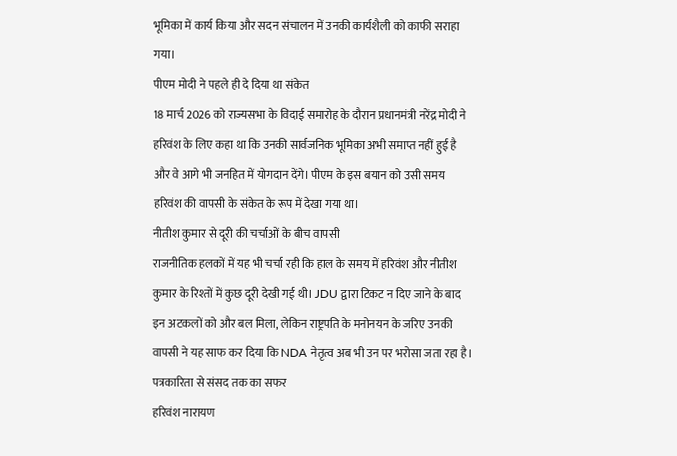भूमिका में कार्य किया और सदन संचालन में उनकी कार्यशैली को काफी सराहा गया।
पीएम मोदी ने पहले ही दे दिया था संकेत
18 मार्च 2026 को राज्यसभा के विदाई समारोह के दौरान प्रधानमंत्री नरेंद्र मोदी ने हरिवंश के लिए कहा था कि उनकी सार्वजनिक भूमिका अभी समाप्त नहीं हुई है और वे आगे भी जनहित में योगदान देंगे। पीएम के इस बयान को उसी समय हरिवंश की वापसी के संकेत के रूप में देखा गया था।
नीतीश कुमार से दूरी की चर्चाओं के बीच वापसी
राजनीतिक हलकों में यह भी चर्चा रही कि हाल के समय में हरिवंश और नीतीश कुमार के रिश्तों में कुछ दूरी देखी गई थी। JDU द्वारा टिकट न दिए जाने के बाद इन अटकलों को और बल मिला, लेकिन राष्ट्रपति के मनोनयन के जरिए उनकी वापसी ने यह साफ कर दिया कि NDA नेतृत्व अब भी उन पर भरोसा जता रहा है।
पत्रकारिता से संसद तक का सफर
हरिवंश नारायण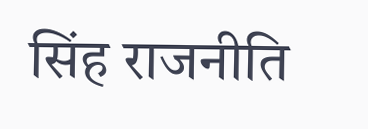सिंह राजनीति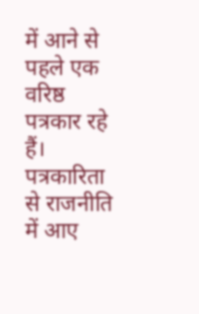में आने से पहले एक वरिष्ठ पत्रकार रहे हैं। पत्रकारिता से राजनीति में आए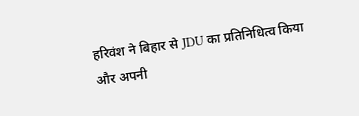हरिवंश ने बिहार से JDU का प्रतिनिधित्व किया और अपनी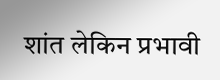शांत लेकिन प्रभावी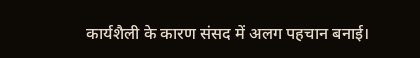कार्यशैली के कारण संसद में अलग पहचान बनाई।